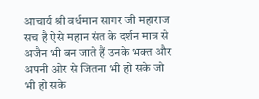आचार्य श्री वर्धमान सागर जी महाराज सच है ऐसे महान संत के दर्शन मात्र से अजैन भी बन जाते हैं उनके भक्त और अपनी ओर से जितना भी हो सके जो भी हो सके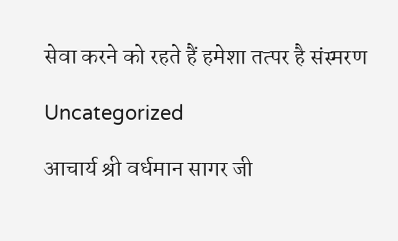सेवा करने को रहते हैं हमेशा तत्पर है संस्मरण

Uncategorized

आचार्य श्री वर्धमान सागर जी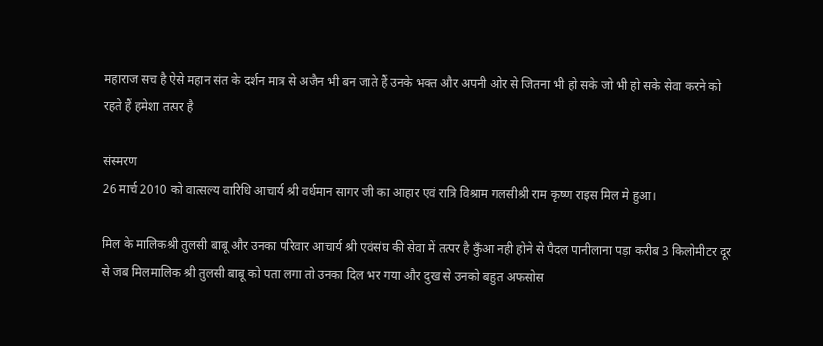महाराज सच है ऐसे महान संत के दर्शन मात्र से अजैन भी बन जाते हैं उनके भक्त और अपनी ओर से जितना भी हो सके जो भी हो सके सेवा करने को रहते हैं हमेशा तत्पर है

संस्मरण
26 मार्च 2010 को वात्सल्य वारिधि आचार्य श्री वर्धमान सागर जी का आहार एवं रात्रि विश्राम गलसीश्री राम कृष्ण राइस मिल मे हुआ।

मिल के मालिकश्री तुलसी बाबू और उनका परिवार आचार्य श्री एवंसंघ की सेवा में तत्पर है कुँआ नही होने से पैदल पानीलाना पड़ा करीब 3 किलोमीटर दूर से जब मिलमालिक श्री तुलसी बाबू को पता लगा तो उनका दिल भर गया और दुख से उनको बहुत अफसोस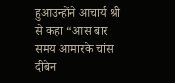हुआउन्होंने आचार्य श्री से कहा “आस बार समय आमारके चांस दीबेन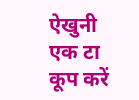ऐखुनी एक टा कूप करें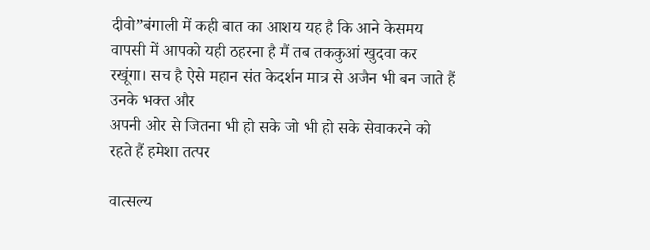दीवो”बंगाली में कही बात का आशय यह है कि आने केसमय वापसी में आपको यही ठहरना है मैं तब तककुआं खुदवा कर रखूंगा। सच है ऐसे महान संत केदर्शन मात्र से अजैन भी बन जाते हैं उनके भक्त और
अपनी ओर से जितना भी हो सके जो भी हो सके सेवाकरने को रहते हैं हमेशा तत्पर

वात्सल्य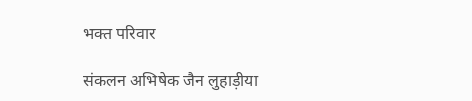भक्त परिवार

संकलन अभिषेक जैन लुहाड़ीया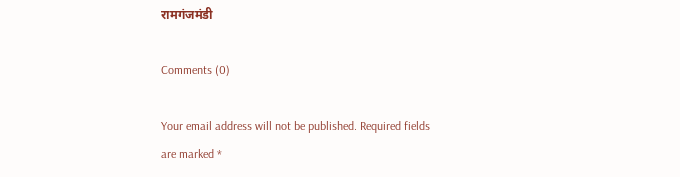रामगंजमंडी

Comments (0)

Your email address will not be published. Required fields are marked *